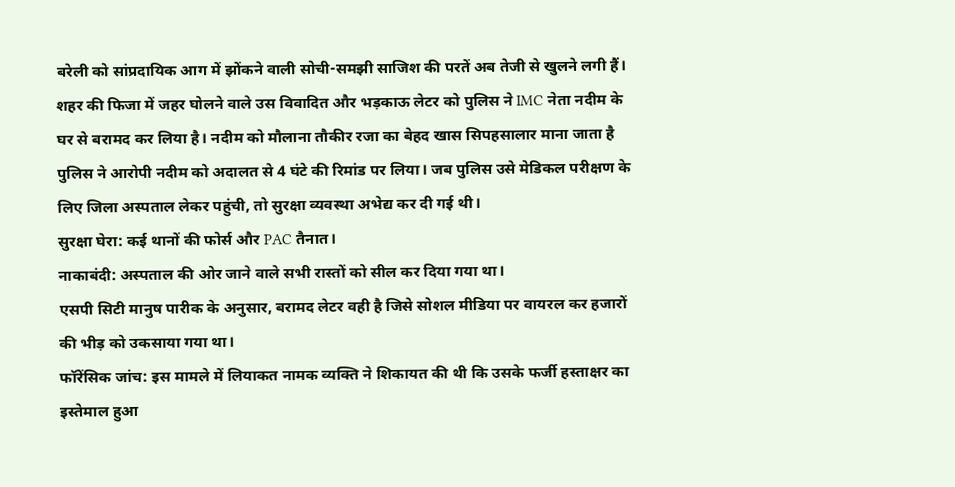बरेली को सांप्रदायिक आग में झोंकने वाली सोची-समझी साजिश की परतें अब तेजी से खुलने लगी हैं। शहर की फिजा में जहर घोलने वाले उस विवादित और भड़काऊ लेटर को पुलिस ने IMC नेता नदीम के घर से बरामद कर लिया है। नदीम को मौलाना तौकीर रजा का बेहद खास सिपहसालार माना जाता है पुलिस ने आरोपी नदीम को अदालत से 4 घंटे की रिमांड पर लिया। जब पुलिस उसे मेडिकल परीक्षण के लिए जिला अस्पताल लेकर पहुंची, तो सुरक्षा व्यवस्था अभेद्य कर दी गई थी।
सुरक्षा घेरा: कई थानों की फोर्स और PAC तैनात।
नाकाबंदी: अस्पताल की ओर जाने वाले सभी रास्तों को सील कर दिया गया था।
एसपी सिटी मानुष पारीक के अनुसार, बरामद लेटर वही है जिसे सोशल मीडिया पर वायरल कर हजारों की भीड़ को उकसाया गया था।
फॉरेंसिक जांच: इस मामले में लियाकत नामक व्यक्ति ने शिकायत की थी कि उसके फर्जी हस्ताक्षर का इस्तेमाल हुआ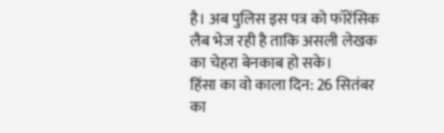है। अब पुलिस इस पत्र को फॉरेंसिक लैब भेज रही है ताकि असली लेखक का चेहरा बेनकाब हो सके।
हिंसा का वो काला दिन: 26 सितंबर का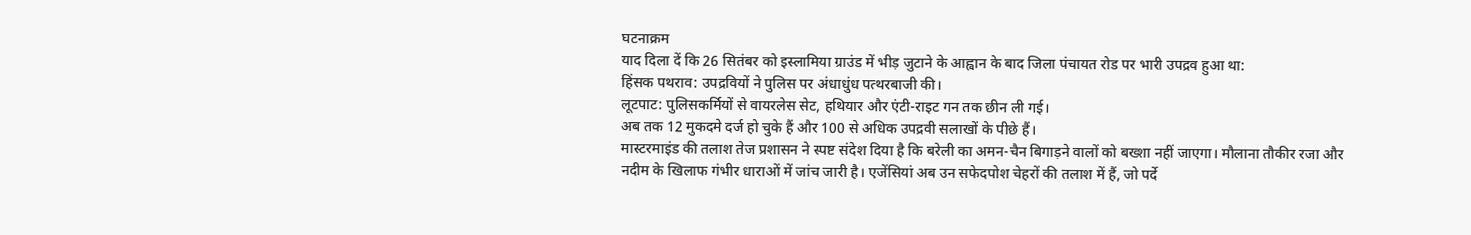घटनाक्रम
याद दिला दें कि 26 सितंबर को इस्लामिया ग्राउंड में भीड़ जुटाने के आह्वान के बाद जिला पंचायत रोड पर भारी उपद्रव हुआ था:
हिंसक पथराव: उपद्रवियों ने पुलिस पर अंधाधुंध पत्थरबाजी की।
लूटपाट: पुलिसकर्मियों से वायरलेस सेट, हथियार और एंटी-राइट गन तक छीन ली गई।
अब तक 12 मुकदमे दर्ज हो चुके हैं और 100 से अधिक उपद्रवी सलाखों के पीछे हैं।
मास्टरमाइंड की तलाश तेज प्रशासन ने स्पष्ट संदेश दिया है कि बरेली का अमन-चैन बिगाड़ने वालों को बख्शा नहीं जाएगा। मौलाना तौकीर रजा और नदीम के खिलाफ गंभीर धाराओं में जांच जारी है। एजेंसियां अब उन सफेदपोश चेहरों की तलाश में हैं, जो पर्दे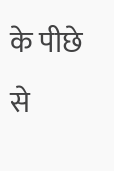के पीछे से